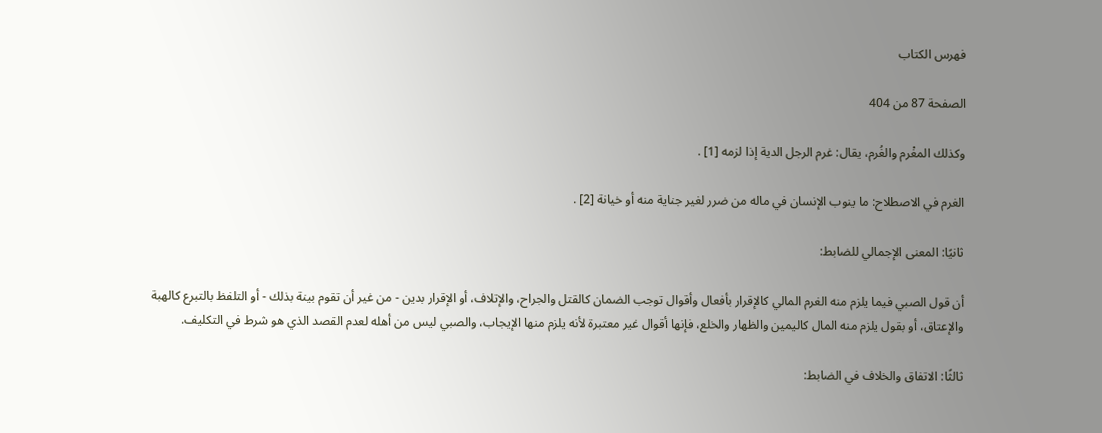فهرس الكتاب

الصفحة 87 من 404

وكذلك المغْرم والغُرم، يقال: غرم الرجل الدية إذا لزمه [1] .

الغرم في الاصطلاح: ما ينوب الإنسان في ماله من ضرر لغير جناية منه أو خيانة [2] .

ثانيًا: المعنى الإجمالي للضابط:

أن قول الصبي فيما يلزم منه الغرم المالي كالإقرار بأفعال وأقوال توجب الضمان كالقتل والجراح، والإتلاف، أو الإقرار بدين - من غير أن تقوم بينة بذلك - أو التلفظ بالتبرع كالهبة والإعتاق، أو بقول يلزم منه المال كاليمين والظهار والخلع، فإنها أقوال غير معتبرة لأنه يلزم منها الإيجاب، والصبي ليس من أهله لعدم القصد الذي هو شرط في التكليف.

ثالثًا: الاتفاق والخلاف في الضابط: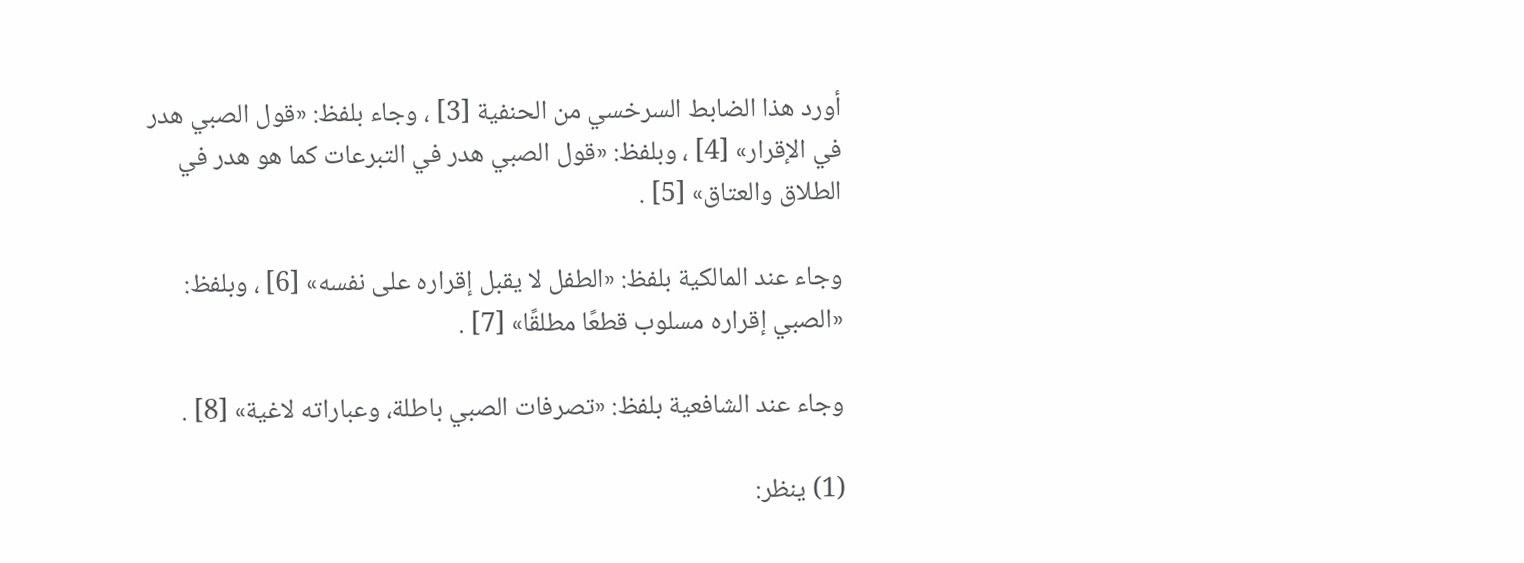أورد هذا الضابط السرخسي من الحنفية [3] ، وجاء بلفظ: «قول الصبي هدر في الإقرار» [4] ، وبلفظ: «قول الصبي هدر في التبرعات كما هو هدر في الطلاق والعتاق» [5] .

وجاء عند المالكية بلفظ: «الطفل لا يقبل إقراره على نفسه» [6] ، وبلفظ: «الصبي إقراره مسلوب قطعًا مطلقًا» [7] .

وجاء عند الشافعية بلفظ: «تصرفات الصبي باطلة، وعباراته لاغية» [8] .

(1) ينظر: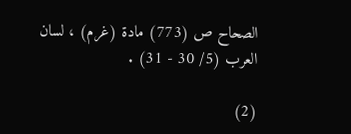الصحاح ص (773) مادة (غرم) ، لسان العرب (5/ 30 - 31) .

(2)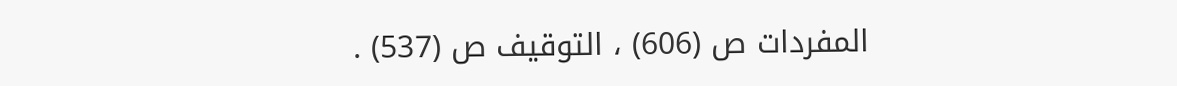المفردات ص (606) ، التوقيف ص (537) .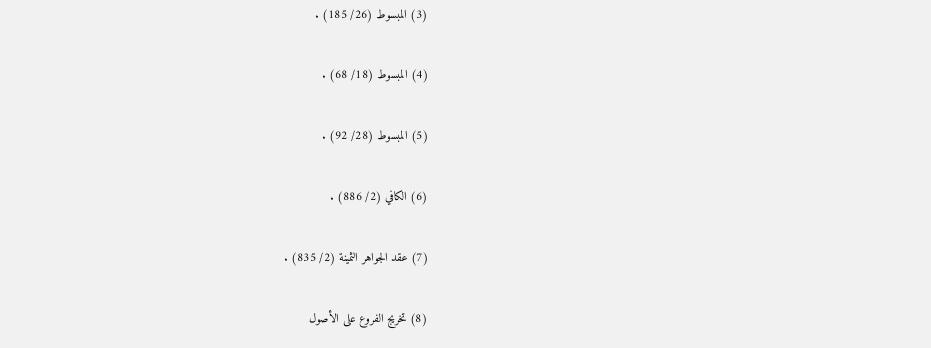(3) المبسوط (26/ 185) .

(4) المبسوط (18/ 68) .

(5) المبسوط (28/ 92) .

(6) الكافي (2/ 886) .

(7) عقد الجواهر الثمينة (2/ 835) .

(8) تخريج الفروع على الأصول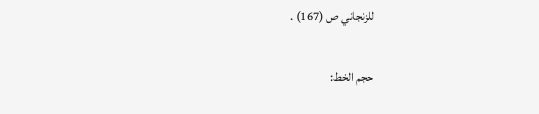للزنجاني ص (167) .

حجم الخط: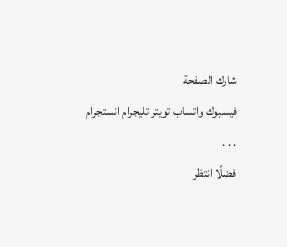شارك الصفحة
فيسبوك واتساب تويتر تليجرام انستجرام
. . .
فضلًا انتظر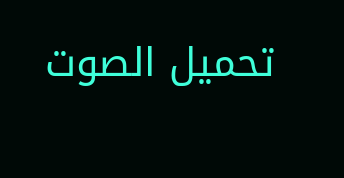تحميل الصوت